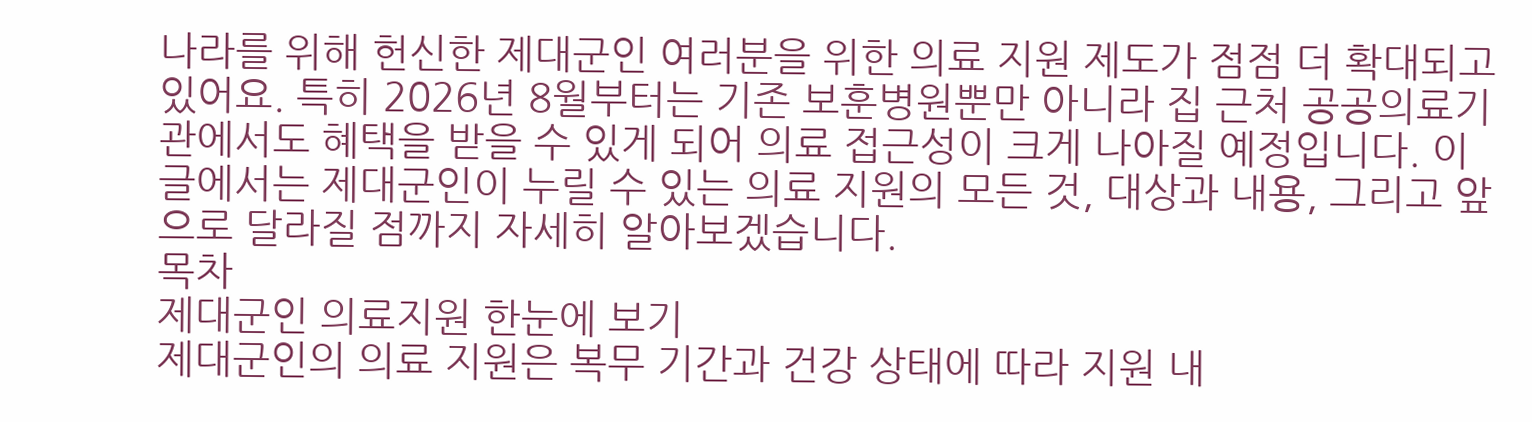나라를 위해 헌신한 제대군인 여러분을 위한 의료 지원 제도가 점점 더 확대되고 있어요. 특히 2026년 8월부터는 기존 보훈병원뿐만 아니라 집 근처 공공의료기관에서도 혜택을 받을 수 있게 되어 의료 접근성이 크게 나아질 예정입니다. 이 글에서는 제대군인이 누릴 수 있는 의료 지원의 모든 것, 대상과 내용, 그리고 앞으로 달라질 점까지 자세히 알아보겠습니다.
목차
제대군인 의료지원 한눈에 보기
제대군인의 의료 지원은 복무 기간과 건강 상태에 따라 지원 내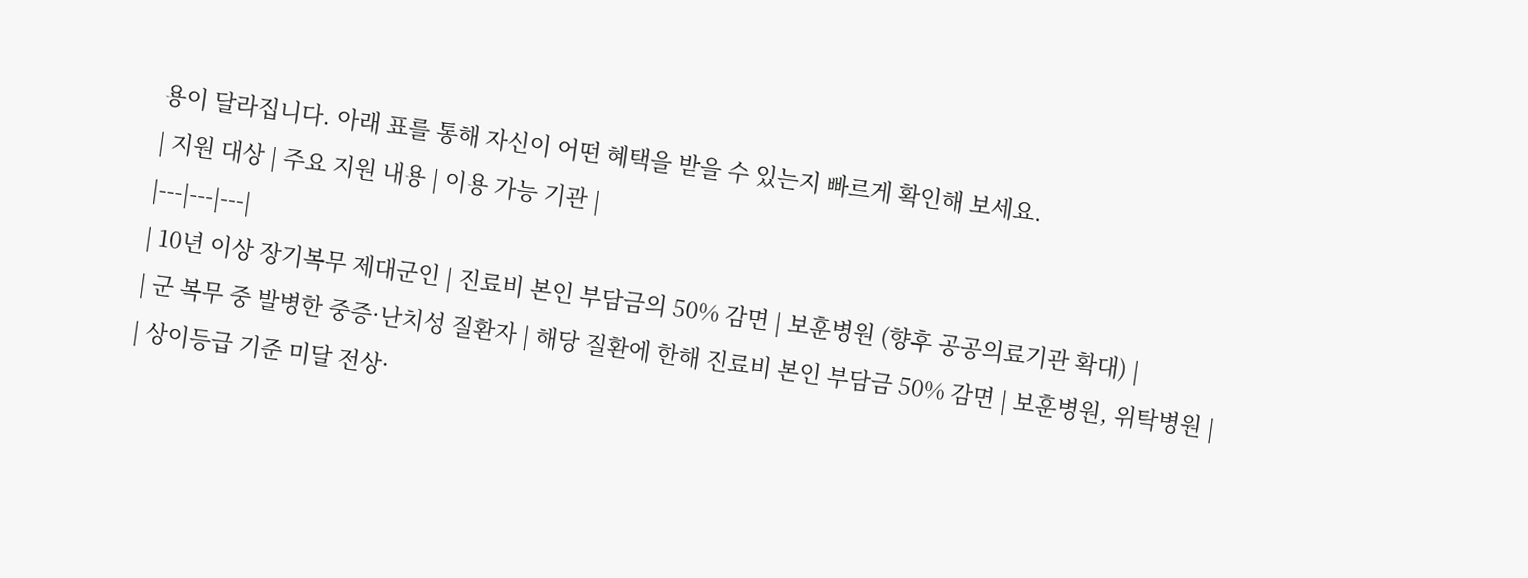용이 달라집니다. 아래 표를 통해 자신이 어떤 혜택을 받을 수 있는지 빠르게 확인해 보세요.
| 지원 대상 | 주요 지원 내용 | 이용 가능 기관 |
|---|---|---|
| 10년 이상 장기복무 제대군인 | 진료비 본인 부담금의 50% 감면 | 보훈병원 (향후 공공의료기관 확대) |
| 군 복무 중 발병한 중증·난치성 질환자 | 해당 질환에 한해 진료비 본인 부담금 50% 감면 | 보훈병원, 위탁병원 |
| 상이등급 기준 미달 전상·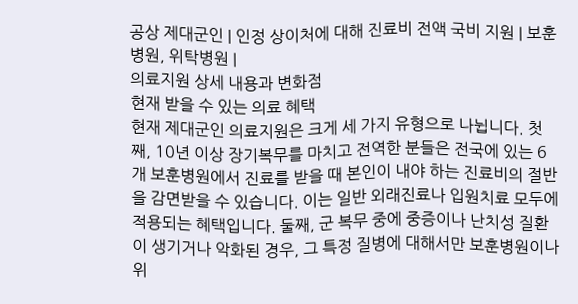공상 제대군인 | 인정 상이처에 대해 진료비 전액 국비 지원 | 보훈병원, 위탁병원 |
의료지원 상세 내용과 변화점
현재 받을 수 있는 의료 혜택
현재 제대군인 의료지원은 크게 세 가지 유형으로 나뉩니다. 첫째, 10년 이상 장기복무를 마치고 전역한 분들은 전국에 있는 6개 보훈병원에서 진료를 받을 때 본인이 내야 하는 진료비의 절반을 감면받을 수 있습니다. 이는 일반 외래진료나 입원치료 모두에 적용되는 혜택입니다. 둘째, 군 복무 중에 중증이나 난치성 질환이 생기거나 악화된 경우, 그 특정 질병에 대해서만 보훈병원이나 위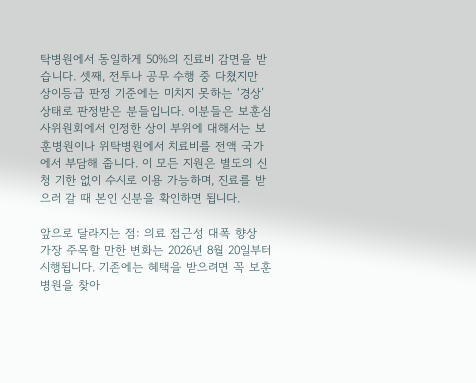탁병원에서 동일하게 50%의 진료비 감면을 받습니다. 셋째, 전투나 공무 수행 중 다쳤지만 상이등급 판정 기준에는 미치지 못하는 ‘경상’ 상태로 판정받은 분들입니다. 이분들은 보훈심사위원회에서 인정한 상이 부위에 대해서는 보훈병원이나 위탁병원에서 치료비를 전액 국가에서 부담해 줍니다. 이 모든 지원은 별도의 신청 기한 없이 수시로 이용 가능하며, 진료를 받으러 갈 때 본인 신분을 확인하면 됩니다.

앞으로 달라지는 점: 의료 접근성 대폭 향상
가장 주목할 만한 변화는 2026년 8월 20일부터 시행됩니다. 기존에는 혜택을 받으려면 꼭 보훈병원을 찾아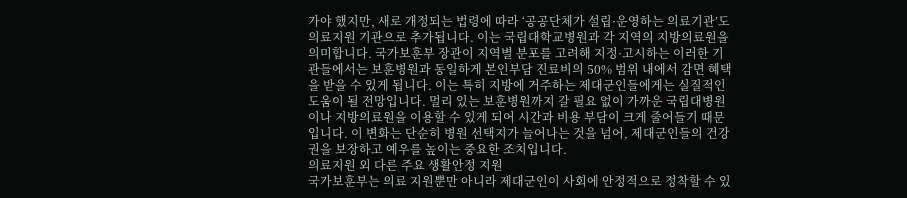가야 했지만, 새로 개정되는 법령에 따라 ‘공공단체가 설립·운영하는 의료기관’도 의료지원 기관으로 추가됩니다. 이는 국립대학교병원과 각 지역의 지방의료원을 의미합니다. 국가보훈부 장관이 지역별 분포를 고려해 지정·고시하는 이러한 기관들에서는 보훈병원과 동일하게 본인부담 진료비의 50% 범위 내에서 감면 혜택을 받을 수 있게 됩니다. 이는 특히 지방에 거주하는 제대군인들에게는 실질적인 도움이 될 전망입니다. 멀리 있는 보훈병원까지 갈 필요 없이 가까운 국립대병원이나 지방의료원을 이용할 수 있게 되어 시간과 비용 부담이 크게 줄어들기 때문입니다. 이 변화는 단순히 병원 선택지가 늘어나는 것을 넘어, 제대군인들의 건강권을 보장하고 예우를 높이는 중요한 조치입니다.
의료지원 외 다른 주요 생활안정 지원
국가보훈부는 의료 지원뿐만 아니라 제대군인이 사회에 안정적으로 정착할 수 있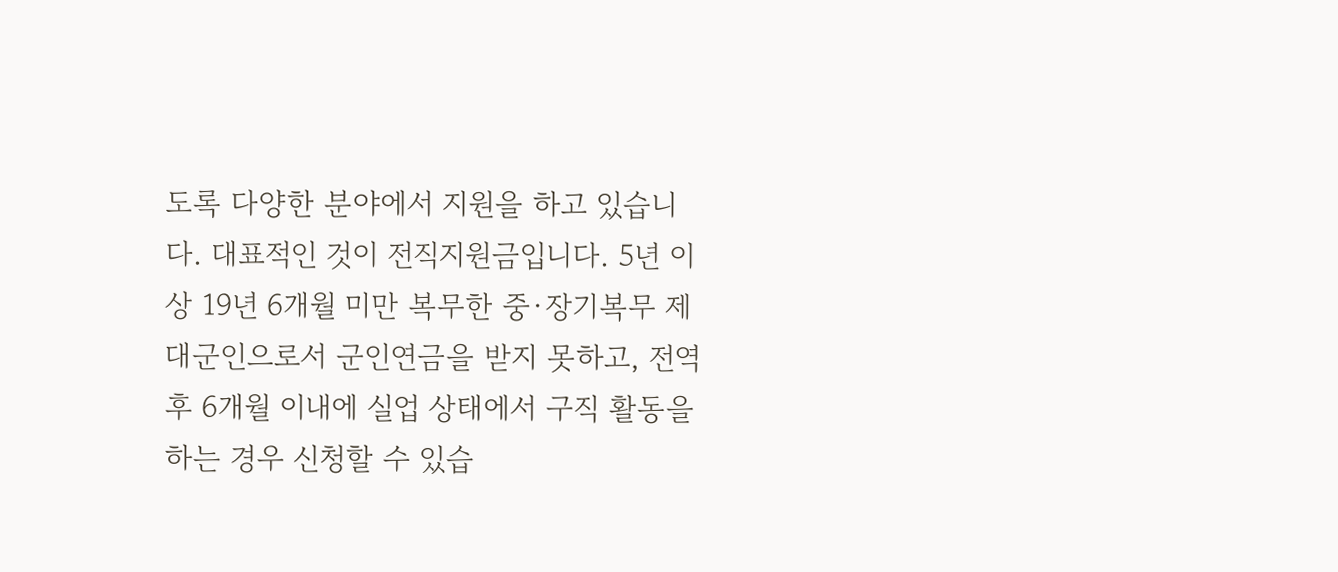도록 다양한 분야에서 지원을 하고 있습니다. 대표적인 것이 전직지원금입니다. 5년 이상 19년 6개월 미만 복무한 중·장기복무 제대군인으로서 군인연금을 받지 못하고, 전역 후 6개월 이내에 실업 상태에서 구직 활동을 하는 경우 신청할 수 있습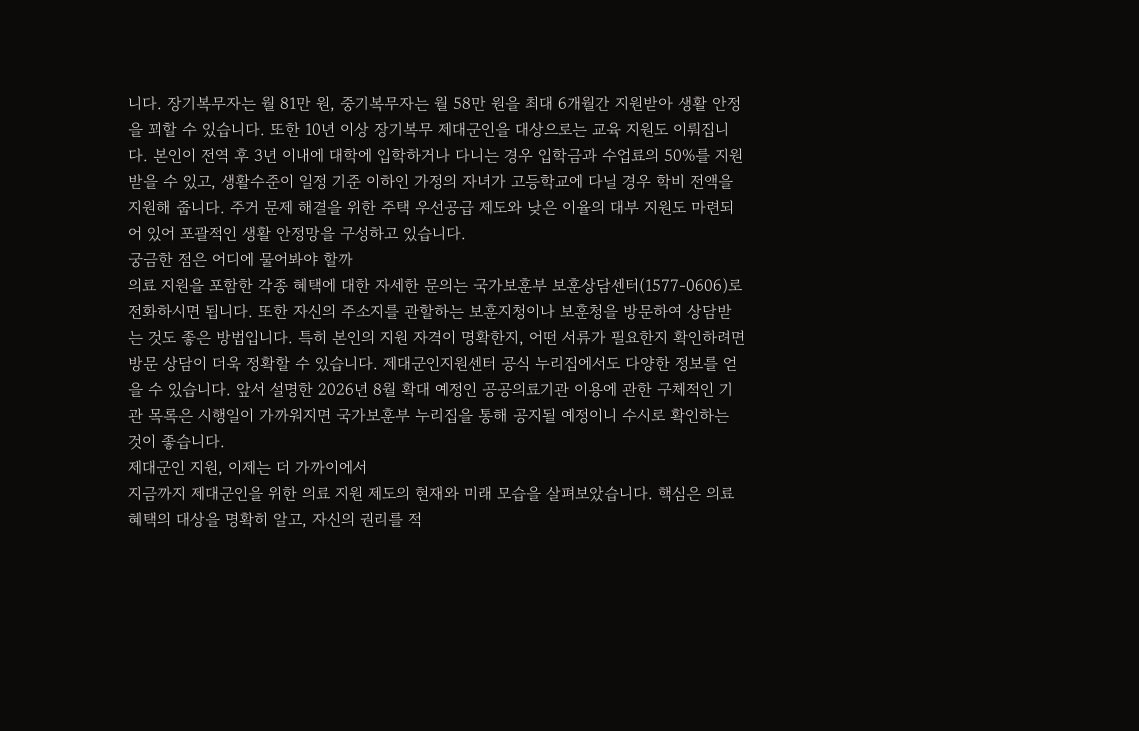니다. 장기복무자는 월 81만 원, 중기복무자는 월 58만 원을 최대 6개월간 지원받아 생활 안정을 꾀할 수 있습니다. 또한 10년 이상 장기복무 제대군인을 대상으로는 교육 지원도 이뤄집니다. 본인이 전역 후 3년 이내에 대학에 입학하거나 다니는 경우 입학금과 수업료의 50%를 지원받을 수 있고, 생활수준이 일정 기준 이하인 가정의 자녀가 고등학교에 다닐 경우 학비 전액을 지원해 줍니다. 주거 문제 해결을 위한 주택 우선공급 제도와 낮은 이율의 대부 지원도 마련되어 있어 포괄적인 생활 안정망을 구성하고 있습니다.
궁금한 점은 어디에 물어봐야 할까
의료 지원을 포함한 각종 혜택에 대한 자세한 문의는 국가보훈부 보훈상담센터(1577-0606)로 전화하시면 됩니다. 또한 자신의 주소지를 관할하는 보훈지청이나 보훈청을 방문하여 상담받는 것도 좋은 방법입니다. 특히 본인의 지원 자격이 명확한지, 어떤 서류가 필요한지 확인하려면 방문 상담이 더욱 정확할 수 있습니다. 제대군인지원센터 공식 누리집에서도 다양한 정보를 얻을 수 있습니다. 앞서 설명한 2026년 8월 확대 예정인 공공의료기관 이용에 관한 구체적인 기관 목록은 시행일이 가까워지면 국가보훈부 누리집을 통해 공지될 예정이니 수시로 확인하는 것이 좋습니다.
제대군인 지원, 이제는 더 가까이에서
지금까지 제대군인을 위한 의료 지원 제도의 현재와 미래 모습을 살펴보았습니다. 핵심은 의료 혜택의 대상을 명확히 알고, 자신의 권리를 적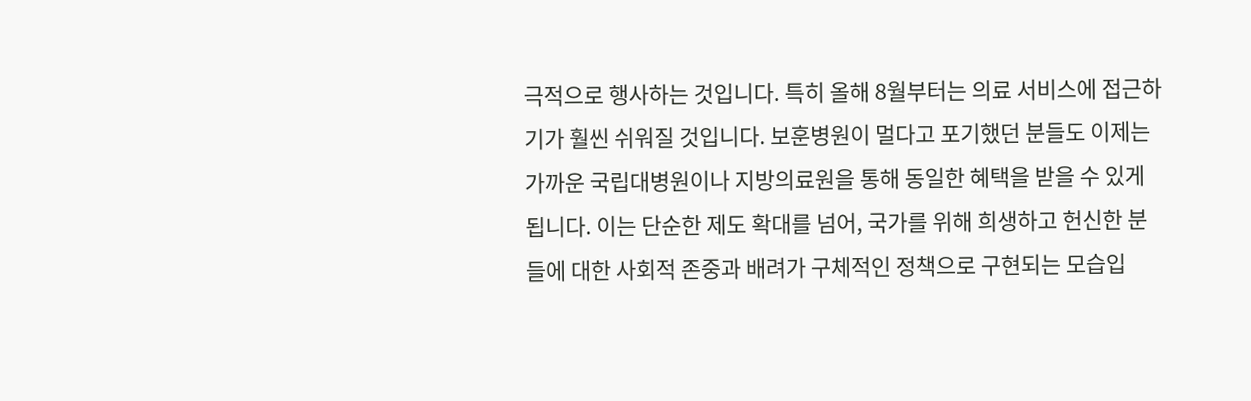극적으로 행사하는 것입니다. 특히 올해 8월부터는 의료 서비스에 접근하기가 훨씬 쉬워질 것입니다. 보훈병원이 멀다고 포기했던 분들도 이제는 가까운 국립대병원이나 지방의료원을 통해 동일한 혜택을 받을 수 있게 됩니다. 이는 단순한 제도 확대를 넘어, 국가를 위해 희생하고 헌신한 분들에 대한 사회적 존중과 배려가 구체적인 정책으로 구현되는 모습입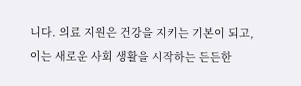니다. 의료 지원은 건강을 지키는 기본이 되고, 이는 새로운 사회 생활을 시작하는 든든한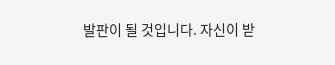발판이 될 것입니다. 자신이 받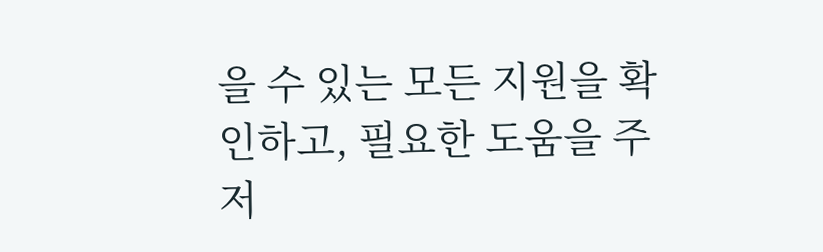을 수 있는 모든 지원을 확인하고, 필요한 도움을 주저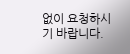없이 요청하시기 바랍니다.